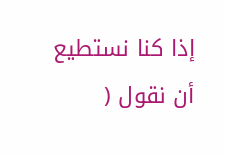إذا كنا نستطيع أن نقول (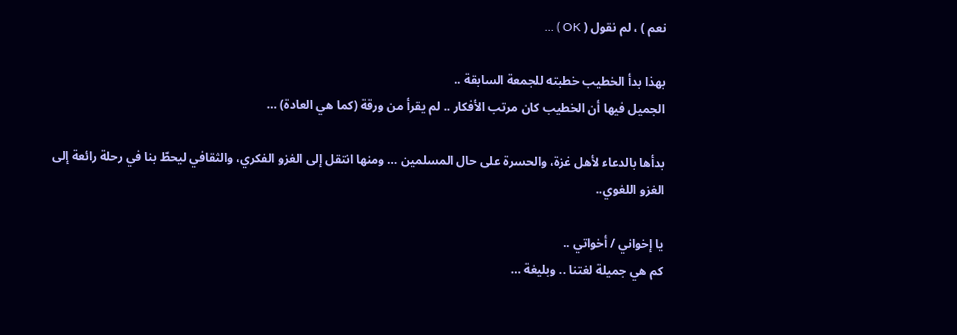نعم ) ، لم نقول ( OK ) …

بهذا بدأ الخطيب خطبته للجمعة السابقة ..
الجميل فيها أن الخطيب كان مرتب الأفكار .. لم يقرأ من ورقة (كما هي العادة) …

بدأها بالدعاء لأهل غزة، والحسرة على حال المسلمين … ومنها انتقل إلى الغزو الفكري، والثقافي ليحطّ بنا في رحلة رائعة إلى الغزو اللغوي..

يا إخواني / أخواتي ..
كم هي جميلة لغتنا .. وبليغة …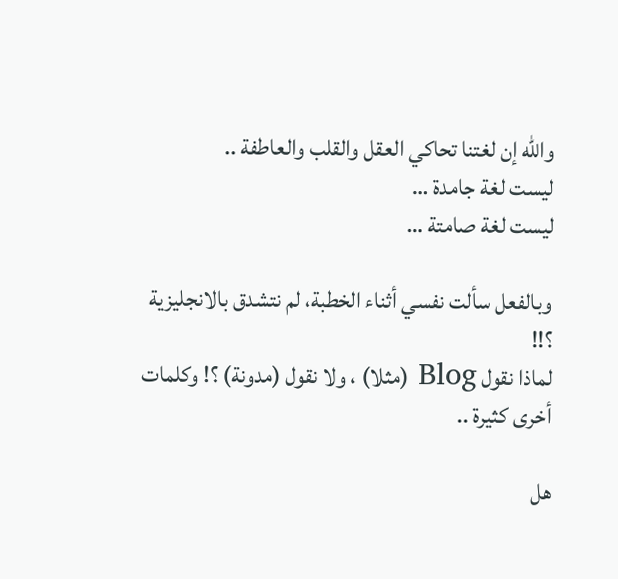والله إن لغتنا تحاكي العقل والقلب والعاطفة ..
ليست لغة جامدة …
ليست لغة صامتة …

وبالفعل سألت نفسي أثناء الخطبة، لم نتشدق بالانجليزية ؟!!
لماذا نقول Blog (مثلا) ، ولا نقول (مدونة) ؟! وكلمات أخرى كثيرة ..

هل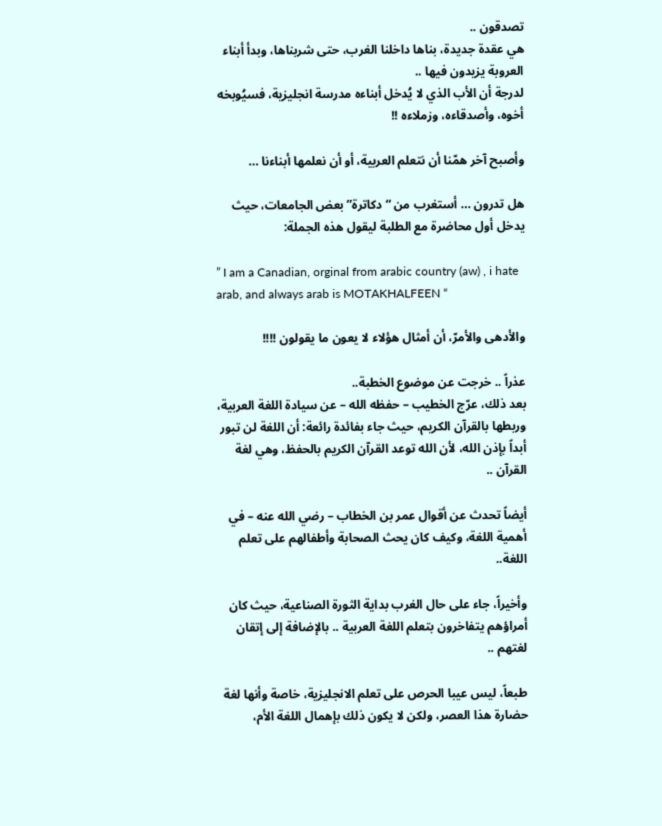تصدقون ..
هي عقدة جديدة، بناها داخلنا الغرب، حتى شربناها، وبدأ أبناء العروبة يزيدون فيها ..
لدرجة أن الأب الذي لا يُدخل أبناءه مدرسة انجليزية، فسيُوبخه أخوه، وأصدقاءه، وزملاءه !!

وأصبح آخر همّنا أن نتعلم العربية، أو أن نعلمها أبناءنا …

هل تدرون … أستغرب من “دكاترة” بعض الجامعات، حيث يدخل أول محاضرة مع الطلبة ليقول هذه الجملة:

” I am a Canadian, orginal from arabic country (aw) , i hate arab, and always arab is MOTAKHALFEEN “

والأدهى والأمرّ، أن أمثال هؤلاء لا يعون ما يقولون !!!!

عذراً .. خرجت عن موضوع الخطبة..
بعد ذلك، عرّج الخطيب – حفظه الله – عن سيادة اللغة العربية، وربطها بالقرآن الكريم، حيث جاء بفائدة رائعة: أن اللغة لن تبور أبداً بإذن الله، لأن الله توعد القرآن الكريم بالحفظ، وهي لغة القرآن ..

أيضاً تحدث عن أقوال عمر بن الخطاب – رضي الله عنه – في أهمية اللغة، وكيف كان يحث الصحابة وأطفالهم على تعلم اللغة..

وأخيراً، جاء على حال الغرب بداية الثورة الصناعية، حيث كان أمراؤهم يتفاخرون بتعلم اللغة العربية .. بالإضافة إلى إتقان لغتهم ..

طبعاً، ليس عيبا الحرص على تعلم الانجليزية، خاصة وأنها لغة حضارة هذا العصر، ولكن لا يكون ذلك بإهمال اللغة الأم،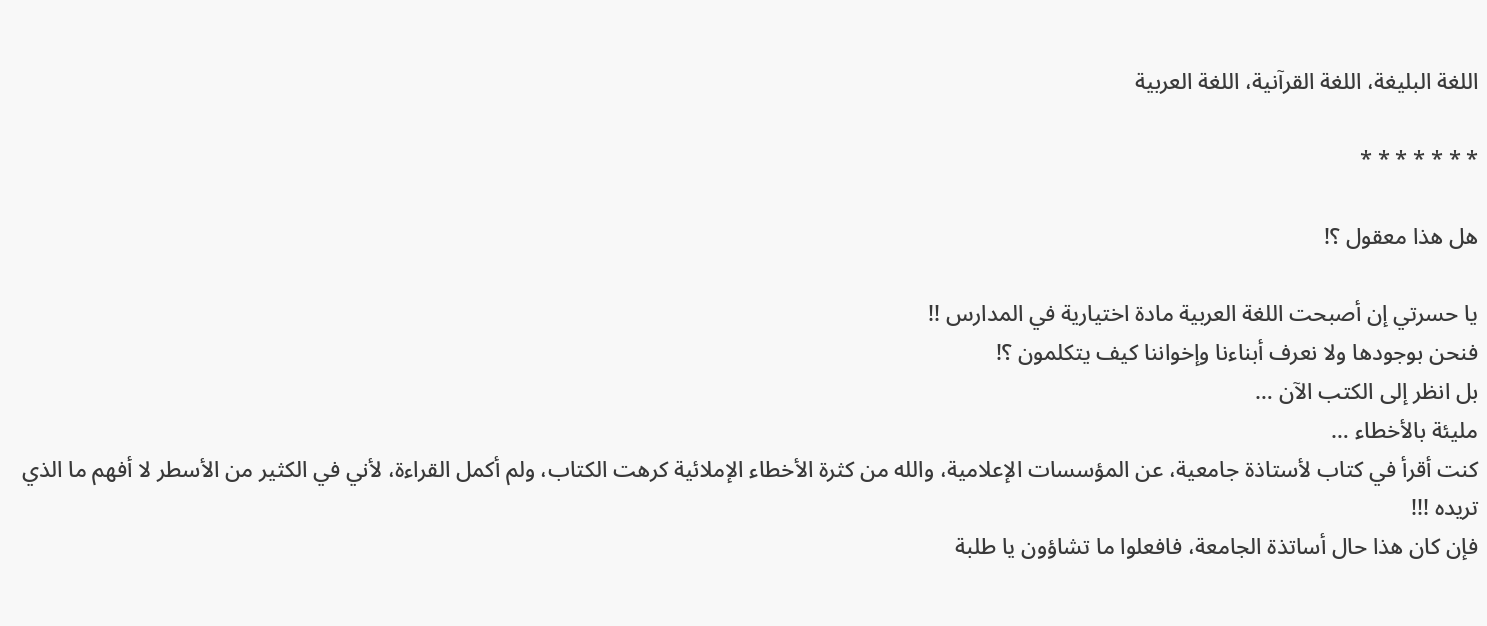اللغة البليغة، اللغة القرآنية، اللغة العربية

* * * * * * *

هل هذا معقول ؟!

يا حسرتي إن أصبحت اللغة العربية مادة اختيارية في المدارس !!
فنحن بوجودها ولا نعرف أبناءنا وإخواننا كيف يتكلمون ؟!
بل انظر إلى الكتب الآن …
مليئة بالأخطاء …
كنت أقرأ في كتاب لأستاذة جامعية، عن المؤسسات الإعلامية، والله من كثرة الأخطاء الإملائية كرهت الكتاب، ولم أكمل القراءة، لأني في الكثير من الأسطر لا أفهم ما الذي تريده !!!
فإن كان هذا حال أساتذة الجامعة، فافعلوا ما تشاؤون يا طلبة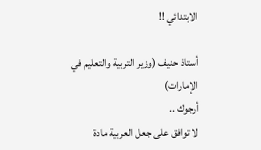الابتدائي !!

أستاذ حنيف (وزير التربية والتعليم في الإمارات)
أرجوك ..
لا توافق على جعل العربية مادة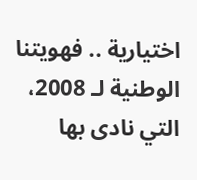اختيارية .. فهويتنا الوطنية لـ 2008، التي نادى بها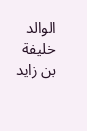الوالد خليفة بن زايد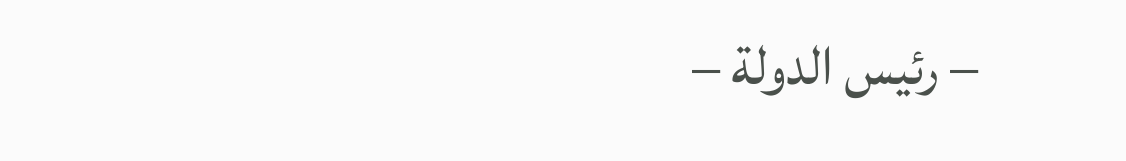– رئيس الدولة –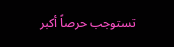تستوجب حرصاً أكبر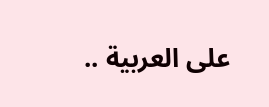على العربية ..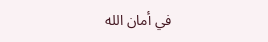في أمان الله